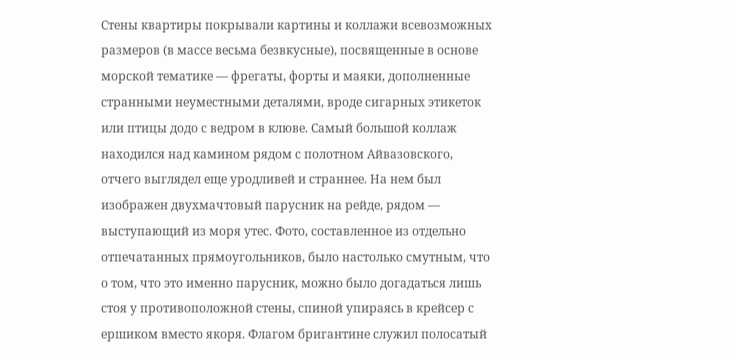Стены квартиры покрывали картины и коллажи всевозможных размеров (в массе весьма безвкусные), посвященные в основе морской тематике — фрегаты, форты и маяки, дополненные странными неуместными деталями, вроде сигарных этикеток или птицы додо с ведром в клюве. Самый большой коллаж находился над камином рядом с полотном Айвазовского, отчего выглядел еще уродливей и страннее. На нем был изображен двухмачтовый парусник на рейде, рядом — выступающий из моря утес. Фото, составленное из отдельно отпечатанных прямоугольников, было настолько смутным, что о том, что это именно парусник, можно было догадаться лишь стоя у противоположной стены, спиной упираясь в крейсер с ершиком вместо якоря. Флагом бригантине служил полосатый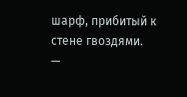шарф, прибитый к стене гвоздями.
—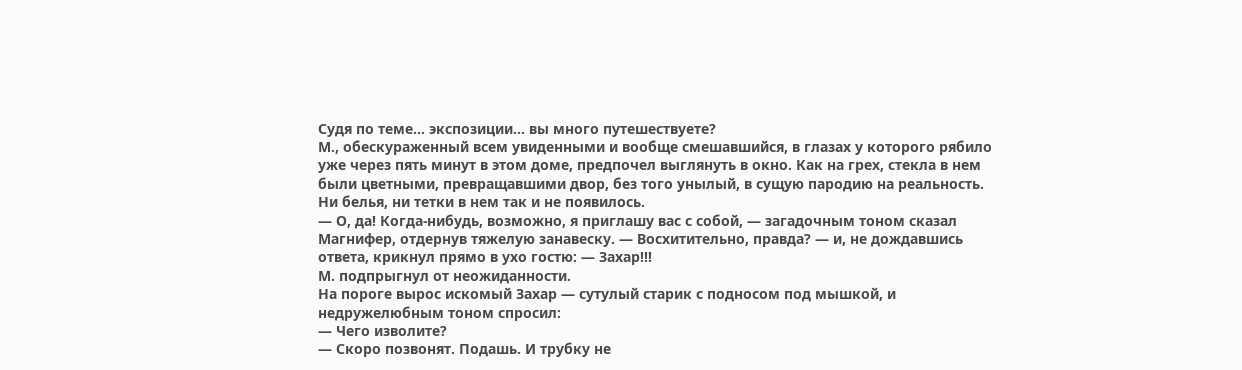Судя по теме… экспозиции… вы много путешествуете?
М., обескураженный всем увиденными и вообще смешавшийся, в глазах у которого рябило уже через пять минут в этом доме, предпочел выглянуть в окно. Как на грех, стекла в нем были цветными, превращавшими двор, без того унылый, в сущую пародию на реальность. Ни белья, ни тетки в нем так и не появилось.
— О, да! Когда-нибудь, возможно, я приглашу вас с собой, — загадочным тоном сказал Магнифер, отдернув тяжелую занавеску. — Восхитительно, правда? — и, не дождавшись ответа, крикнул прямо в ухо гостю: — Захар!!!
М. подпрыгнул от неожиданности.
На пороге вырос искомый Захар — сутулый старик с подносом под мышкой, и недружелюбным тоном спросил:
— Чего изволите?
— Скоро позвонят. Подашь. И трубку не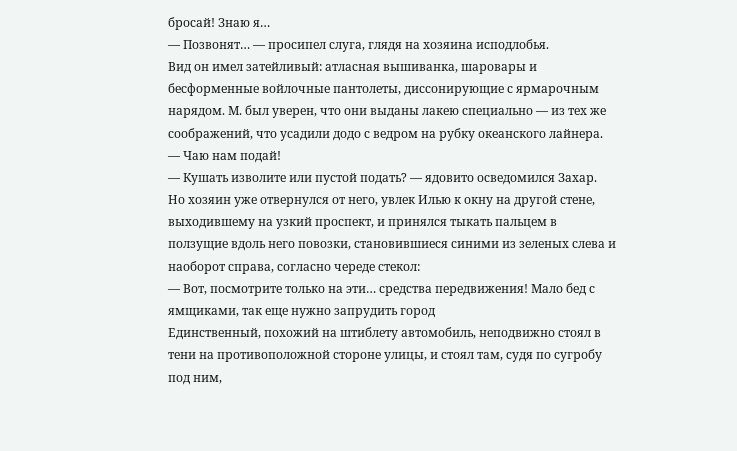бросай! Знаю я…
— Позвонят… — просипел слуга, глядя на хозяина исподлобья.
Вид он имел затейливый: атласная вышиванка, шаровары и бесформенные войлочные пантолеты, диссонирующие с ярмарочным нарядом. М. был уверен, что они выданы лакею специально — из тех же соображений, что усадили додо с ведром на рубку океанского лайнера.
— Чаю нам подай!
— Кушать изволите или пустой подать? — ядовито осведомился Захар.
Но хозяин уже отвернулся от него, увлек Илью к окну на другой стене, выходившему на узкий проспект, и принялся тыкать пальцем в ползущие вдоль него повозки, становившиеся синими из зеленых слева и наоборот справа, согласно череде стекол:
— Вот, посмотрите только на эти… средства передвижения! Мало бед с ямщиками, так еще нужно запрудить город
Единственный, похожий на штиблету автомобиль, неподвижно стоял в тени на противоположной стороне улицы, и стоял там, судя по сугробу под ним,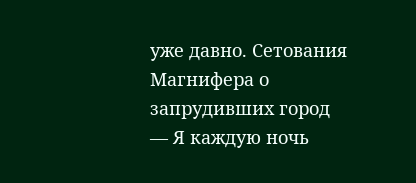уже давно. Сетования Магнифера о запрудивших город
— Я каждую ночь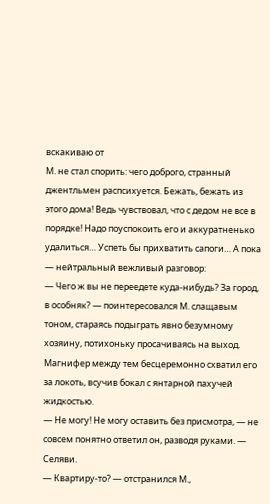вскакиваю от
М. не стал спорить: чего доброго, странный джентльмен распсихуется. Бежать, бежать из этого дома! Ведь чувствовал, что с дедом не все в порядке! Надо поуспокоить его и аккуратненько удалиться… Успеть бы прихватить сапоги… А пока — нейтральный вежливый разговор:
— Чего ж вы не переедете куда-нибудь? За город, в особняк? — поинтересовался М. слащавым тоном, стараясь подыграть явно безумному хозяину, потихоньку просачиваясь на выход.
Магнифер между тем бесцеремонно схватил его за локоть, всучив бокал с янтарной пахучей жидкостью.
— Не могу! Не могу оставить без присмотра, — не совсем понятно ответил он, разводя руками. — Селяви.
— Квартиру-то? — отстранился М.,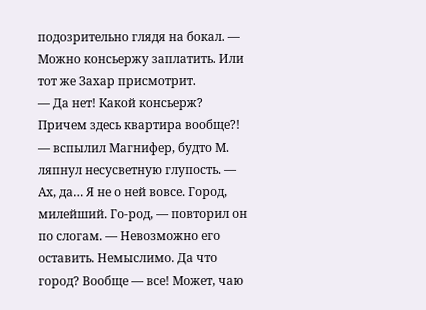подозрительно глядя на бокал. — Можно консьержу заплатить. Или тот же Захар присмотрит.
— Да нет! Какой консьерж? Причем здесь квартира вообще?! — вспылил Магнифер, будто М. ляпнул несусветную глупость. — Ах, да… Я не о ней вовсе. Город, милейший. Го-род, — повторил он по слогам. — Невозможно его оставить. Немыслимо. Да что город? Вообще — все! Может, чаю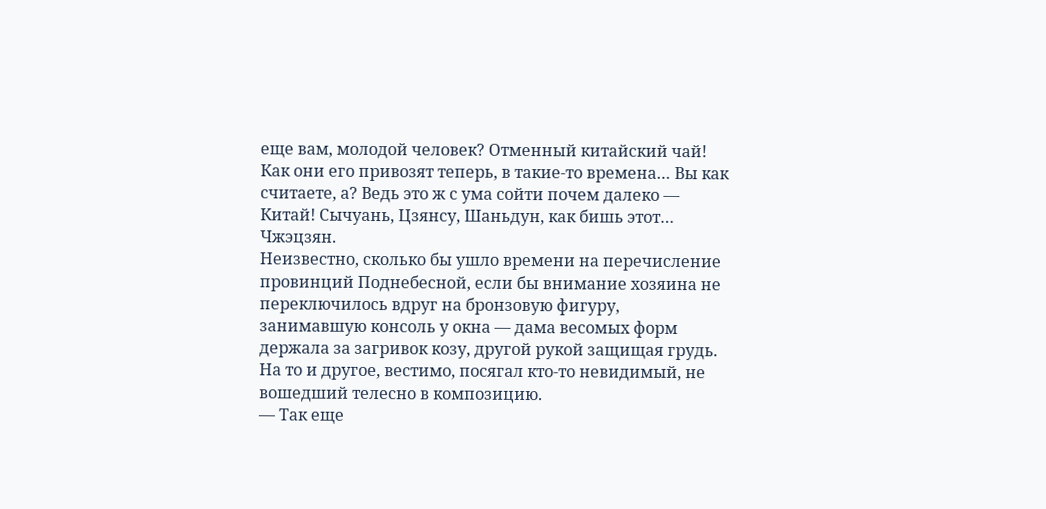еще вам, молодой человек? Отменный китайский чай! Как они его привозят теперь, в такие-то времена… Вы как считаете, а? Ведь это ж с ума сойти почем далеко — Китай! Сычуань, Цзянсу, Шаньдун, как бишь этот… Чжэцзян.
Неизвестно, сколько бы ушло времени на перечисление провинций Поднебесной, если бы внимание хозяина не переключилось вдруг на бронзовую фигуру, занимавшую консоль у окна — дама весомых форм держала за загривок козу, другой рукой защищая грудь. На то и другое, вестимо, посягал кто-то невидимый, не вошедший телесно в композицию.
— Так еще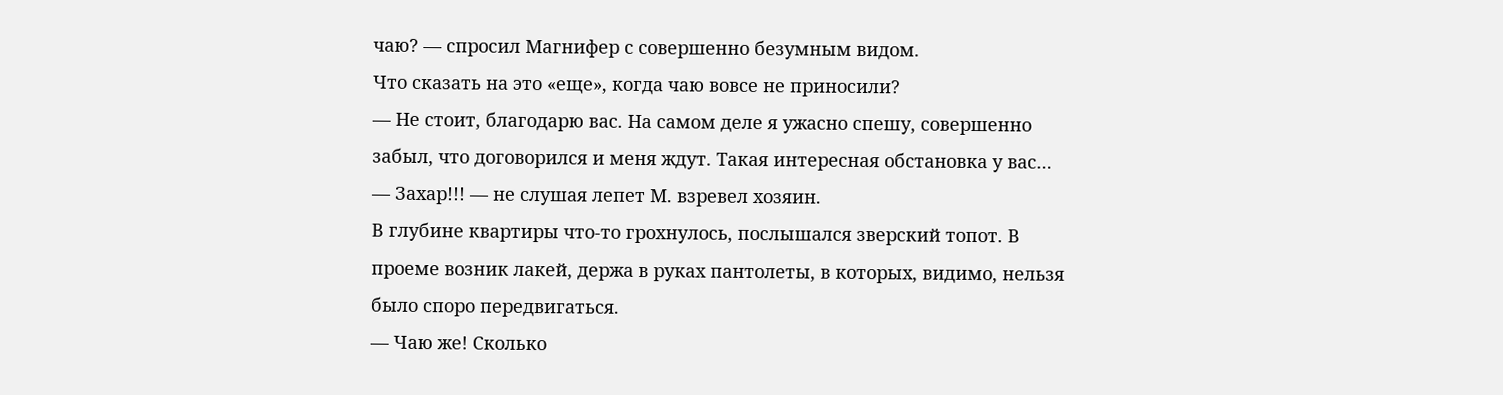чаю? — спросил Магнифер с совершенно безумным видом.
Что сказать на это «еще», когда чаю вовсе не приносили?
— Не стоит, благодарю вас. На самом деле я ужасно спешу, совершенно забыл, что договорился и меня ждут. Такая интересная обстановка у вас…
— Захар!!! — не слушая лепет М. взревел хозяин.
В глубине квартиры что-то грохнулось, послышался зверский топот. В проеме возник лакей, держа в руках пантолеты, в которых, видимо, нельзя было споро передвигаться.
— Чаю же! Сколько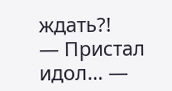ждать?!
— Пристал идол… —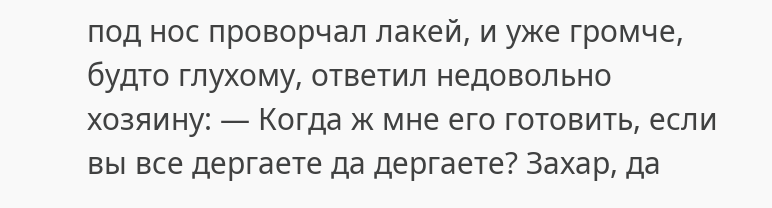под нос проворчал лакей, и уже громче, будто глухому, ответил недовольно хозяину: — Когда ж мне его готовить, если вы все дергаете да дергаете? Захар, да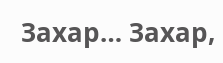Захар… Захар,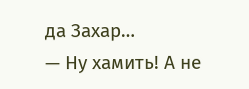да Захар…
— Ну хамить! А не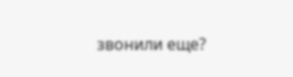звонили еще?